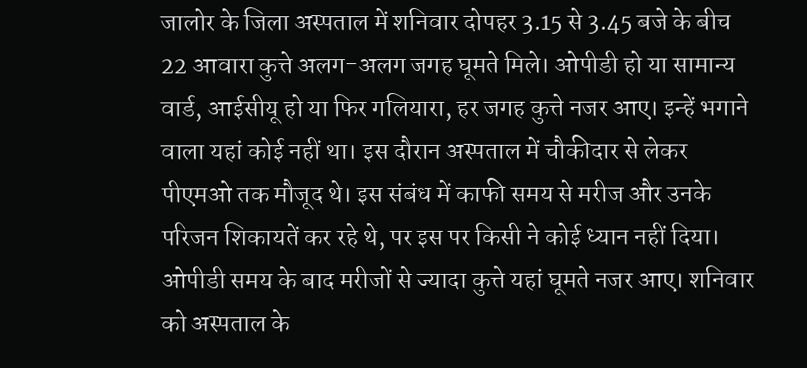जालोर के जिला अस्पताल में शनिवार दोपहर 3.15 से 3.45 बजे के बीच 22 आवारा कुत्ते अलग-अलग जगह घूमते मिले। ओपीडी हो या सामान्य वार्ड, आईसीयू हो या फिर गलियारा, हर जगह कुत्ते नजर आए। इन्हें भगाने वाला यहां कोई नहीं था। इस दौरान अस्पताल में चौकीदार से लेकर पीएमओ तक मौजूद थे। इस संबंध में काफी समय से मरीज और उनके परिजन शिकायतें कर रहे थे, पर इस पर किसी ने कोई ध्यान नहीं दिया। ओपीडी समय के बाद मरीजों से ज्यादा कुत्ते यहां घूमते नजर आए। शनिवार को अस्पताल के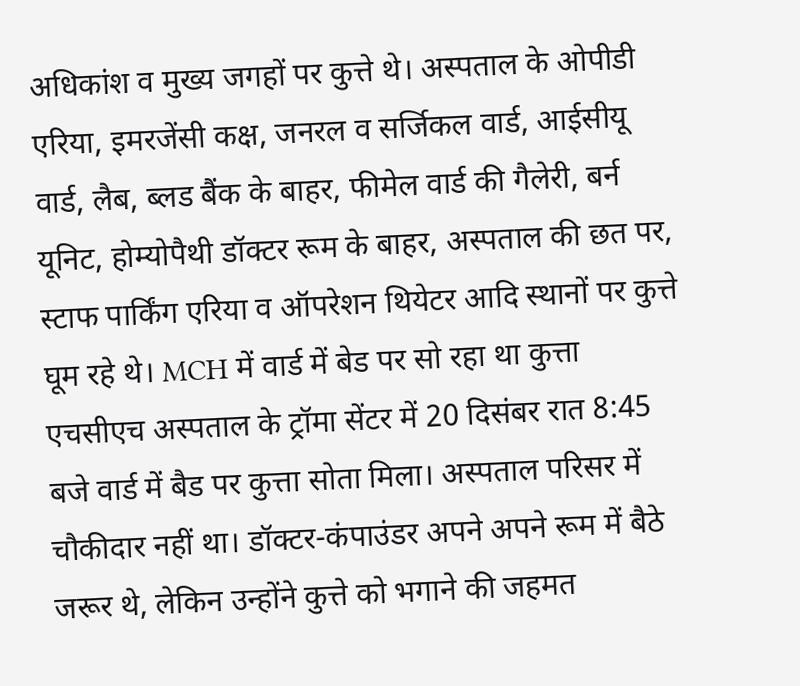अधिकांश व मुख्य जगहों पर कुत्ते थे। अस्पताल के ओपीडी एरिया, इमरजेंसी कक्ष, जनरल व सर्जिकल वार्ड, आईसीयू वार्ड, लैब, ब्लड बैंक के बाहर, फीमेल वार्ड की गैलेरी, बर्न यूनिट, होम्योपैथी डॉक्टर रूम के बाहर, अस्पताल की छत पर, स्टाफ पार्किंग एरिया व ऑपरेशन थियेटर आदि स्थानों पर कुत्ते घूम रहे थे। MCH में वार्ड में बेड पर सो रहा था कुत्ता एचसीएच अस्पताल के ट्रॉमा सेंटर में 20 दिसंबर रात 8:45 बजे वार्ड में बैड पर कुत्ता सोता मिला। अस्पताल परिसर में चौकीदार नहीं था। डॉक्टर-कंपाउंडर अपने अपने रूम में बैठे जरूर थे, लेकिन उन्होंने कुत्ते को भगाने की जहमत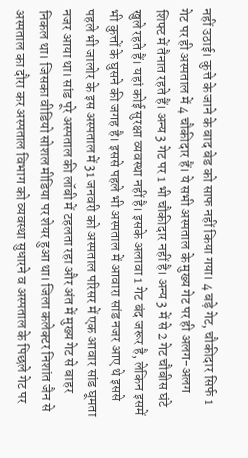नहीं उठाई। कुत्ते के जाने के बाद बेड को साफ नहीं किया गया। 4 बड़े गेट, चौकीदार सिर्फ 1 गेट पर ही अस्पताल में 4 चौकीदार हैं। ये सभी अस्पताल के मुख्य गेट पर ही अलग-अलग शिफ्ट में तैनात रहते हैं। अन्य 3 गेट पर 1 भी चौकीदार नहीं है। अन्य 3 में से 2 गेट चौबीस घंटे खुले रहते हैं। यहां कोई सुरक्षा व्यवस्था नहीं है। इसके अलावा 1 गेट बंद जरूर है, लेकिन इसमें भी कुत्तों के घुसने की जगह है। इससे पहले भी अस्पताल में आवारा सांड नजर आए थे इससे पहले भी जालोर के इस अस्पताल में 31 जनवरी को अस्पताल परिसर में एक आवार सांड घूमता नजर आया था। सांड पूरे अस्पताल की लॉबी में टहलता रहा और अंत में मुख्य गेट से बाहर निकल था। जिसका वीडियो सोशल मीडिया पर शेयर हुआ था। जिला कलेक्टर निशांत जैन से अस्पताल का दौरा कर अस्पताल विभाग को व्यवस्था सुधारने व अस्पताल के पिछले गेट पर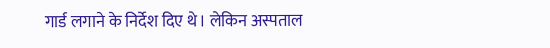गार्ड लगाने के निर्देश दिए थे। लेकिन अस्पताल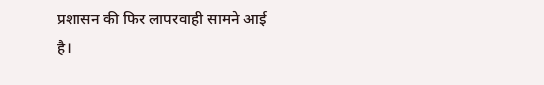प्रशासन की फिर लापरवाही सामने आई है।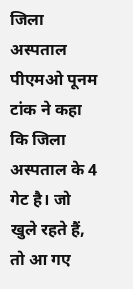जिला अस्पताल पीएमओ पूनम टांक ने कहा कि जिला अस्पताल के 4 गेट है। जो खुले रहते हैं, तो आ गए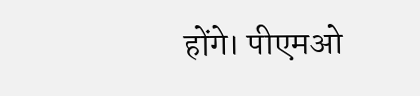होंगे। पीएमओ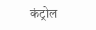कंट्रोल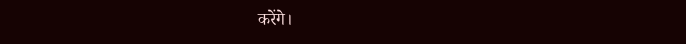करेंगे।